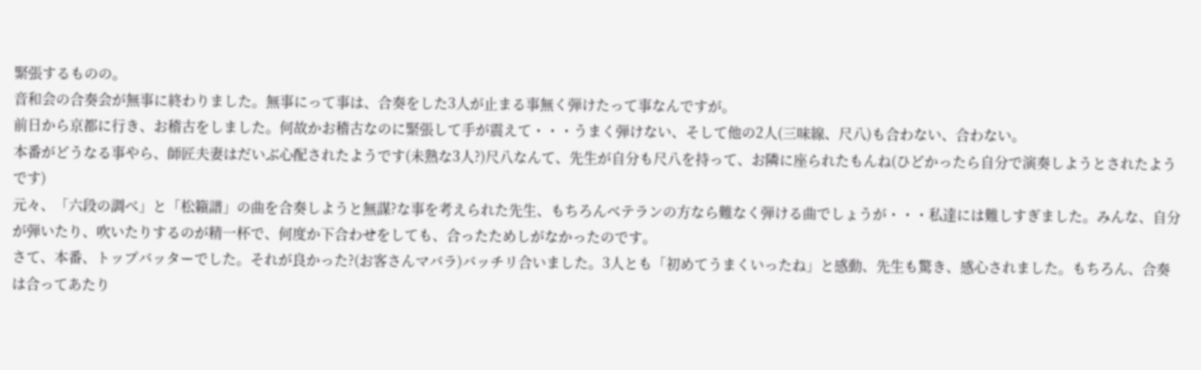緊張するものの。
音和会の合奏会が無事に終わりました。無事にって事は、合奏をした3人が止まる事無く弾けたって事なんですが。
前日から京都に行き、お稽古をしました。何故かお稽古なのに緊張して手が震えて・・・うまく弾けない、そして他の2人(三味線、尺八)も合わない、合わない。
本番がどうなる事やら、師匠夫妻はだいぶ心配されたようです(未熟な3人?)尺八なんて、先生が自分も尺八を持って、お隣に座られたもんね(ひどかったら自分で演奏しようとされたようです)
元々、「六段の調べ」と「松籟譜」の曲を合奏しようと無謀?な事を考えられた先生、もちろんベテランの方なら難なく弾ける曲でしょうが・・・私達には難しすぎました。みんな、自分が弾いたり、吹いたりするのが精一杯で、何度か下合わせをしても、合ったためしがなかったのです。
さて、本番、トップバッターでした。それが良かった?(お客さんマバラ)バッチリ合いました。3人とも「初めてうまくいったね」と感動、先生も驚き、感心されました。もちろん、合奏は合ってあたり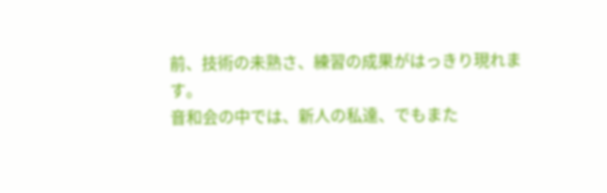前、技術の未熟さ、練習の成果がはっきり現れます。
音和会の中では、新人の私達、でもまた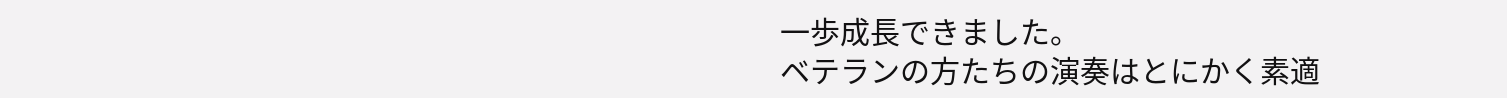一歩成長できました。
ベテランの方たちの演奏はとにかく素適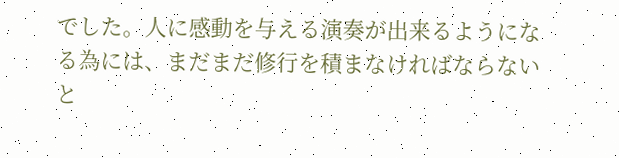でした。人に感動を与える演奏が出来るようになる為には、まだまだ修行を積まなければならないと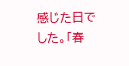感じた日でした。「春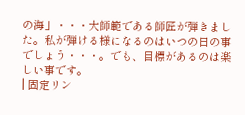の海」・・・大師範である師匠が弾きました。私が弾ける様になるのはいつの日の事でしょう・・・。でも、目標があるのは楽しい事です。
| 固定リン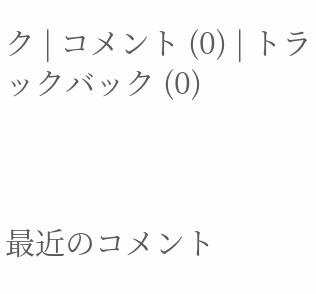ク | コメント (0) | トラックバック (0)



最近のコメント